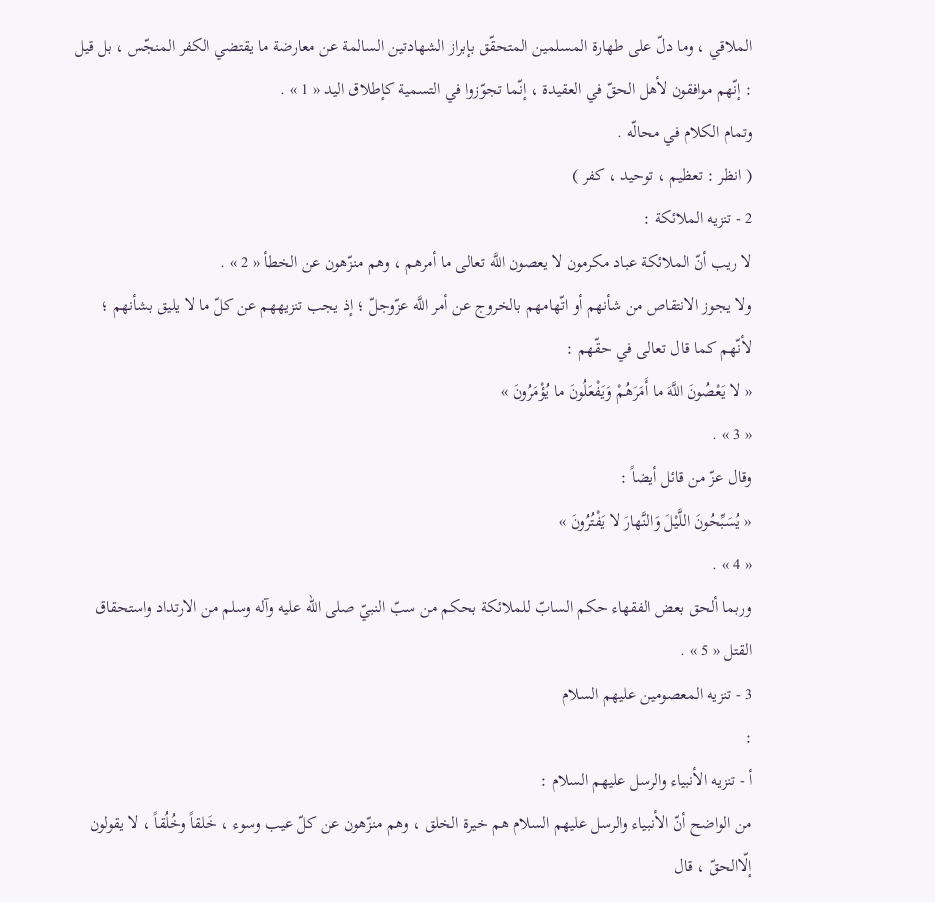الملاقي ، وما دلّ على طهارة المسلمين المتحقّق بإبراز الشهادتين السالمة عن معارضة ما يقتضي الكفر المنجّس ، بل قيل : إنّهم موافقون لأهل الحقّ في العقيدة ، إنّما تجوّزوا في التسمية كإطلاق اليد « 1 » .
وتمام الكلام في محالّه .
( انظر : تعظيم ، توحيد ، كفر )
2 - تنزيه الملائكة :
لا ريب أنّ الملائكة عباد مكرمون لا يعصون اللَّه تعالى ما أمرهم ، وهم منزّهون عن الخطأ « 2 » .
ولا يجوز الانتقاص من شأنهم أو اتّهامهم بالخروج عن أمر اللَّه عزّوجلّ ؛ إذ يجب تنزيههم عن كلّ ما لا يليق بشأنهم ؛ لأنّهم كما قال تعالى في حقّهم :
« لا يَعْصُونَ اللَّهَ ما أَمَرَهُمْ وَيَفْعَلُونَ ما يُؤْمَرُونَ »
« 3 » .
وقال عزّ من قائل أيضاً :
« يُسَبِّحُونَ اللَّيْلَ وَالنَّهارَ لا يَفْتُرُونَ »
« 4 » .
وربما ألحق بعض الفقهاء حكم السابّ للملائكة بحكم من سبّ النبيّ صلى الله عليه وآله وسلم من الارتداد واستحقاق القتل « 5 » .
3 - تنزيه المعصومين عليهم السلام
:
أ - تنزيه الأنبياء والرسل عليهم السلام :
من الواضح أنّ الأنبياء والرسل عليهم السلام هم خيرة الخلق ، وهم منزّهون عن كلّ عيب وسوء ، خَلقاً وخُلُقاً ، لا يقولون إلّاالحقّ ، قال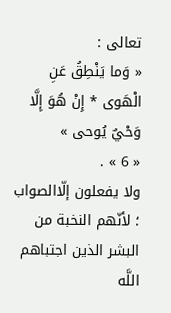تعالى :
« وَما يَنْطِقُ عَنِ الْهَوى * إِنْ هُوَ إِلَّا وَحْيٌ يُوحى »
« 6 » .
ولا يفعلون إلّاالصواب ؛ لأنّهم النخبة من البشر الذين اجتباهم اللَّه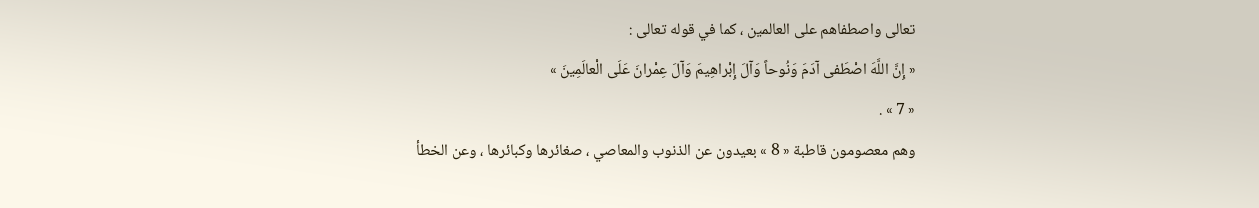تعالى واصطفاهم على العالمين ، كما في قوله تعالى :
« إِنَّ اللَّهَ اصْطَفى آدَمَ وَنُوحاً وَآلَ إِبْراهِيمَ وَآلَ عِمْرانَ عَلَى الْعالَمِينَ »
« 7 » .
وهم معصومون قاطبة « 8 » بعيدون عن الذنوب والمعاصي ، صغائرها وكبائرها ، وعن الخطأ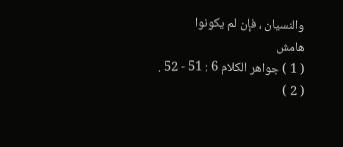والنسيان ، فإن لم يكونوا
هامش
( 1 ) جواهر الكلام 6 : 51 - 52 .
( 2 )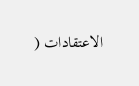الاعتقادات (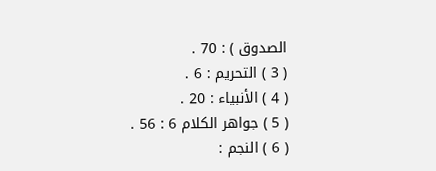الصدوق ) : 70 .
( 3 ) التحريم : 6 .
( 4 ) الأنبياء : 20 .
( 5 ) جواهر الكلام 6 : 56 .
( 6 ) النجم :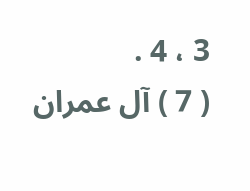3 ، 4 .
( 7 ) آل عمران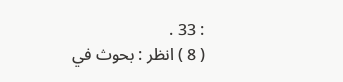: 33 .
( 8 ) انظر : بحوث في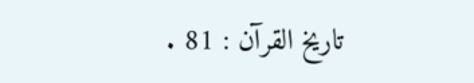تاريخ القرآن : 81 .